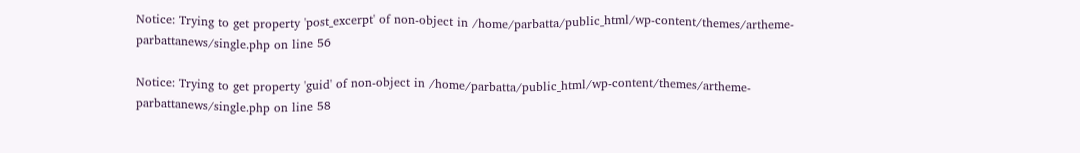Notice: Trying to get property 'post_excerpt' of non-object in /home/parbatta/public_html/wp-content/themes/artheme-parbattanews/single.php on line 56

Notice: Trying to get property 'guid' of non-object in /home/parbatta/public_html/wp-content/themes/artheme-parbattanews/single.php on line 58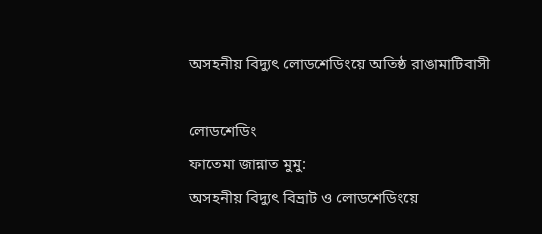অসহনীয় বিদ্যুৎ লোডশেডিংয়ে অতিষ্ঠ রাঙামাটিবাসী

লোডশেডিং
ফাতেমা জান্নাত মুমু:
অসহনীয় বিদ্যুৎ বিভ্রাট ও লোডশেডিংয়ে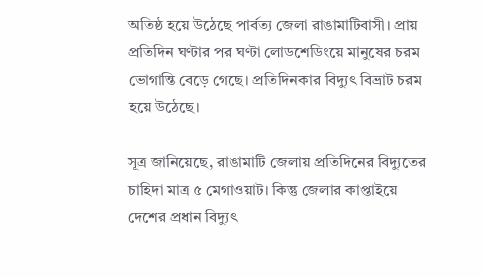অতিষ্ঠ হয়ে উঠেছে পার্বত্য জেলা রাঙামাটিবাসী। প্রায় প্রতিদিন ঘণ্টার পর ঘণ্টা লোডশেডিংয়ে মানুষের চরম ভোগান্তি বেড়ে গেছে। প্রতিদিনকার বিদ্যুৎ বিভ্রাট চরম হয়ে উঠেছে।

সূত্র জানিয়েছে, রাঙামাটি জেলায় প্রতিদিনের বিদ্যুতের চাহিদা মাত্র ৫ মেগাওয়াট। কিন্তু জেলার কাপ্তাইয়ে দেশের প্রধান বিদ্যুৎ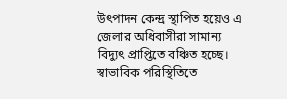উৎপাদন কেন্দ্র স্থাপিত হয়েও এ জেলার অধিবাসীরা সামান্য বিদ্যুৎ প্রাপ্তিতে বঞ্চিত হচ্ছে। স্বাভাবিক পরিস্থিতিতে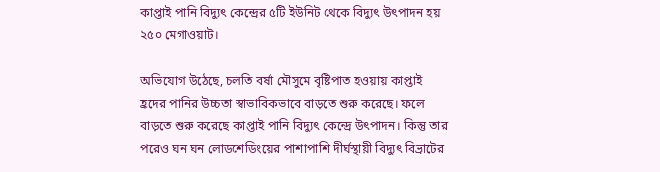কাপ্তাই পানি বিদ্যুৎ কেন্দ্রের ৫টি ইউনিট থেকে বিদ্যুৎ উৎপাদন হয় ২৫০ মেগাওয়াট।

অভিযোগ উঠেছে, চলতি বর্ষা মৌসুমে বৃষ্টিপাত হওয়ায় কাপ্তাই হ্রদের পানির উচ্চতা স্বাভাবিকভাবে বাড়তে শুরু করেছে। ফলে বাড়তে শুরু করেছে কাপ্তাই পানি বিদ্যুৎ কেন্দ্রে উৎপাদন। কিন্তু তার পরেও ঘন ঘন লোডশেডিংয়ের পাশাপাশি দীর্ঘস্থায়ী বিদ্যুৎ বিভ্রাটের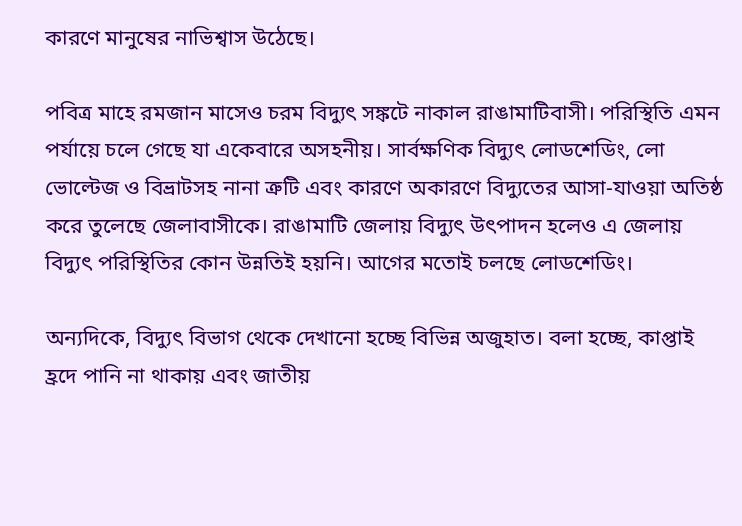কারণে মানুষের নাভিশ্বাস উঠেছে।

পবিত্র মাহে রমজান মাসেও চরম বিদ্যুৎ সঙ্কটে নাকাল রাঙামাটিবাসী। পরিস্থিতি এমন পর্যায়ে চলে গেছে যা একেবারে অসহনীয়। সার্বক্ষণিক বিদ্যুৎ লোডশেডিং, লো ভোল্টেজ ও বিভ্রাটসহ নানা ত্রুটি এবং কারণে অকারণে বিদ্যুতের আসা-যাওয়া অতিষ্ঠ করে তুলেছে জেলাবাসীকে। রাঙামাটি জেলায় বিদ্যুৎ উৎপাদন হলেও এ জেলায় বিদ্যুৎ পরিস্থিতির কোন উন্নতিই হয়নি। আগের মতোই চলছে লোডশেডিং।

অন্যদিকে, বিদ্যুৎ বিভাগ থেকে দেখানো হচ্ছে বিভিন্ন অজুহাত। বলা হচ্ছে, কাপ্তাই হ্রদে পানি না থাকায় এবং জাতীয়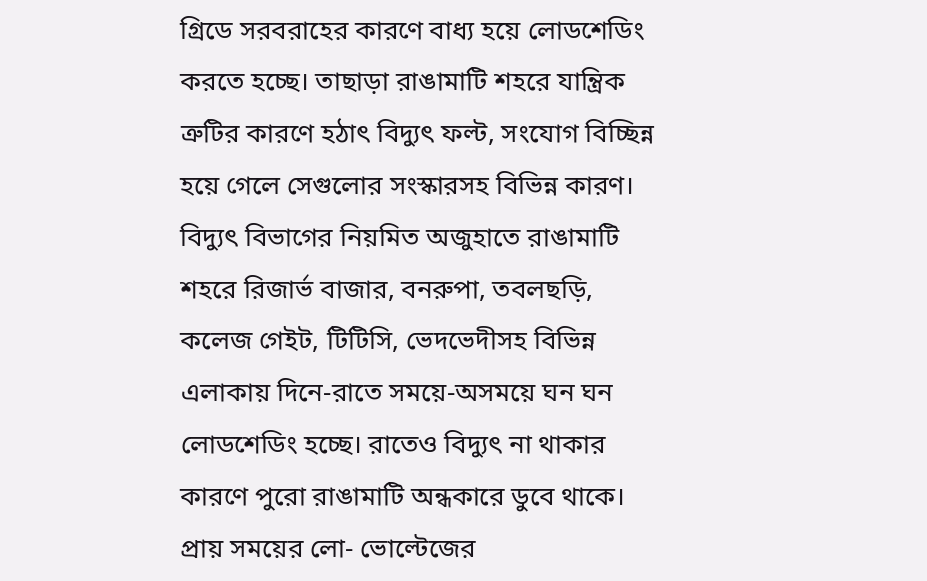গ্রিডে সরবরাহের কারণে বাধ্য হয়ে লোডশেডিং করতে হচ্ছে। তাছাড়া রাঙামাটি শহরে যান্ত্রিক ত্রুটির কারণে হঠাৎ বিদ্যুৎ ফল্ট, সংযোগ বিচ্ছিন্ন হয়ে গেলে সেগুলোর সংস্কারসহ বিভিন্ন কারণ। বিদ্যুৎ বিভাগের নিয়মিত অজুহাতে রাঙামাটি শহরে রিজার্ভ বাজার, বনরুপা, তবলছড়ি, কলেজ গেইট, টিটিসি, ভেদভেদীসহ বিভিন্ন এলাকায় দিনে-রাতে সময়ে-অসময়ে ঘন ঘন লোডশেডিং হচ্ছে। রাতেও বিদ্যুৎ না থাকার কারণে পুরো রাঙামাটি অন্ধকারে ডুবে থাকে। প্রায় সময়ের লো- ভোল্টেজের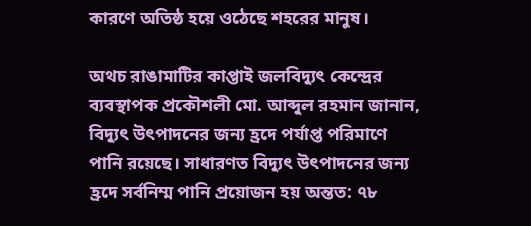কারণে অতিষ্ঠ হয়ে ওঠেছে শহরের মানুষ।

অথচ রাঙামাটির কাপ্তাই জলবিদ্যুৎ কেন্দ্রের ব্যবস্থাপক প্রকৌশলী মো. আব্দুল রহমান জানান, বিদ্যুৎ উৎপাদনের জন্য হ্রদে পর্যাপ্ত পরিমাণে পানি রয়েছে। সাধারণত বিদ্যুৎ উৎপাদনের জন্য হ্রদে সর্বনিম্ম পানি প্রয়োজন হয় অন্তত: ৭৮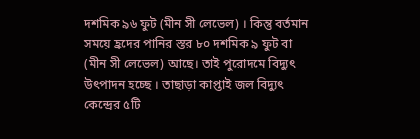দশমিক ৯৬ ফুট (মীন সী লেভেল) । কিন্তু বর্তমান সময়ে হ্রদের পানির স্তর ৮০ দশমিক ৯ ফুট বা (মীন সী লেভেল) আছে। তাই পুরোদমে বিদ্যুৎ উৎপাদন হচ্ছে । তাছাড়া কাপ্তাই জল বিদ্যুৎ কেন্দ্রের ৫টি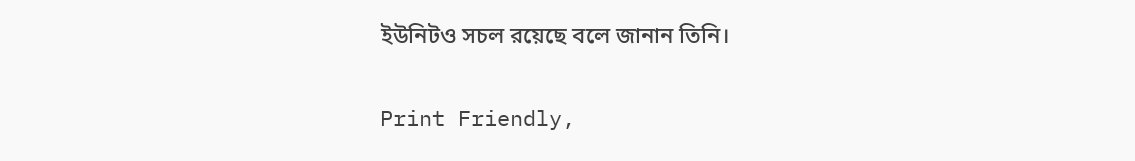ইউনিটও সচল রয়েছে বলে জানান তিনি।

Print Friendly,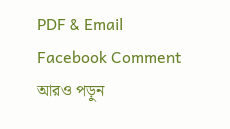PDF & Email
Facebook Comment
আরও পড়ুন